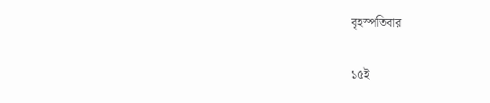বৃহস্পতিবার

১৫ই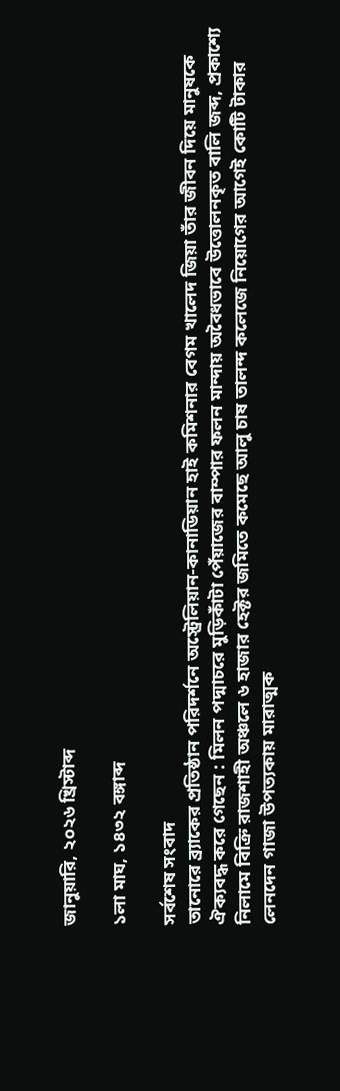জানুয়ারি, ২০২৬ খ্রিস্টাব্দ

১লা মাঘ, ১৪৩২ বঙ্গাব্দ

সর্বশেষ সংবাদ
তানোরে ব্র্যাকের প্রতিষ্ঠান পরিদর্শনে অস্ট্রেলিয়ান-কানাডিয়ান হাই কমিশনার বেগম খালেদ জিয়া তাঁর জীবন দিয়ে মানুষকে ঐক্যবদ্ধ করে গেছেন : মিলন পদ্মাচরে মুড়িকাঁটা পেঁয়াজের বাম্পার ফলন মান্দায় অবৈধভাবে উত্তোলনকৃত বালি জব্দ, প্রকাশ্যে নিলামে বিক্রি রাজশাহী অঞ্চলে ৬ হাজার হেক্টর জমিতে কমেছে আলু চাষ তালন্দ কলেজে নিয়োগের আগেই কোটি টাকার লেনদেন গাজা উপত্যকায় মারাত্মক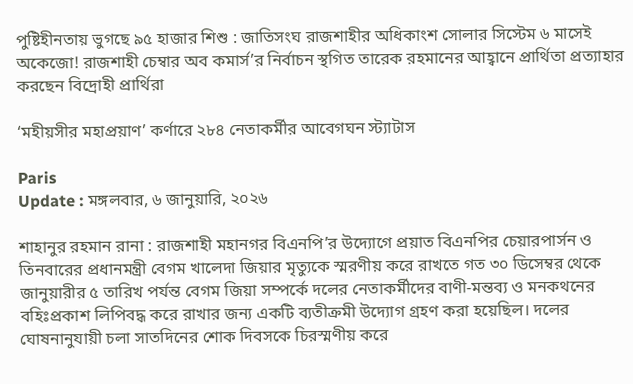পুষ্টিহীনতায় ভুগছে ৯৫ হাজার শিশু : জাতিসংঘ রাজশাহীর অধিকাংশ সোলার সিস্টেম ৬ মাসেই অকেজো! রাজশাহী চেম্বার অব কমার্স’র নির্বাচন স্থগিত তারেক রহমানের আহ্বানে প্রার্থিতা প্রত্যাহার করছেন বিদ্রোহী প্রার্থিরা

‘মহীয়সীর মহাপ্রয়াণ’ কর্ণারে ২৮৪ নেতাকর্মীর আবেগঘন স্ট্যাটাস

Paris
Update : মঙ্গলবার, ৬ জানুয়ারি, ২০২৬

শাহানুর রহমান রানা : রাজশাহী মহানগর বিএনপি’র উদ্যোগে প্রয়াত বিএনপির চেয়ারপার্সন ও তিনবারের প্রধানমন্ত্রী বেগম খালেদা জিয়ার মৃত্যুকে স্মরণীয় করে রাখতে গত ৩০ ডিসেম্বর থেকে জানুয়ারীর ৫ তারিখ পর্যন্ত বেগম জিয়া সম্পর্কে দলের নেতাকর্মীদের বাণী-মন্তব্য ও মনকথনের বহিঃপ্রকাশ লিপিবদ্ধ করে রাখার জন্য একটি ব্যতীক্রমী উদ্যোগ গ্রহণ করা হয়েছিল। দলের ঘোষনানুযায়ী চলা সাতদিনের শোক দিবসকে চিরস্মণীয় করে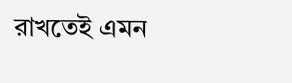রাখতেই এমন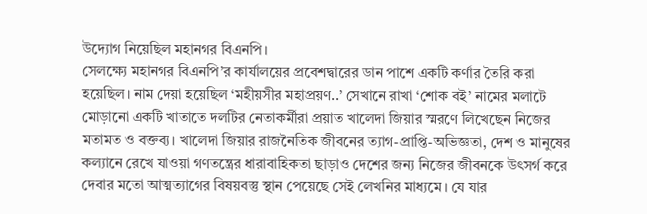উদ্যোগ নিয়েছিল মহানগর বিএনপি।
সেলক্ষ্যে মহানগর বিএনপি’র কার্যালয়ের প্রবেশদ্বারের ডান পাশে একটি কর্ণার তৈরি করা হয়েছিল। নাম দেয়া হয়েছিল ‘মহীয়সীর মহাপ্রয়ণ..’ সেখানে রাখা ‘শোক বই’ নামের মলাটে মোড়ানো একটি খাতাতে দলটির নেতাকর্মীরা প্রয়াত খালেদা জিয়ার স্মরণে লিখেছেন নিজের মতামত ও বক্তব্য। খালেদা জিয়ার রাজনৈতিক জীবনের ত্যাগ-প্রাপ্তি-অভিজ্ঞতা, দেশ ও মানুষের কল্যানে রেখে যাওয়া গণতন্ত্রের ধারাবাহিকতা ছাড়াও দেশের জন্য নিজের জীবনকে উৎসর্গ করে দেবার মতো আত্মত্যাগের বিষয়বস্তু স্থান পেয়েছে সেই লেখনির মাধ্যমে। যে যার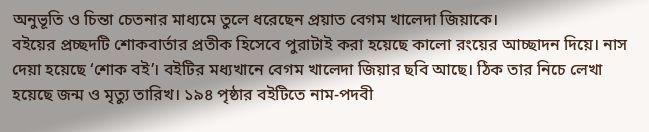অনুভূতি ও চিন্তা চেতনার মাধ্যমে তুলে ধরেছেন প্রয়াত বেগম খালেদা জিয়াকে।
বইয়ের প্রচ্ছদটি শোকবার্তার প্রতীক হিসেবে পুরাটাই করা হয়েছে কালো রংয়ের আচ্ছাদন দিয়ে। নাস দেয়া হয়েছে ‘শোক বই’। বইটির মধ্যখানে বেগম খালেদা জিয়ার ছবি আছে। ঠিক তার নিচে লেখা হয়েছে জন্ম ও মৃত্যু তারিখ। ১৯৪ পৃষ্ঠার বইটিতে নাম-পদবী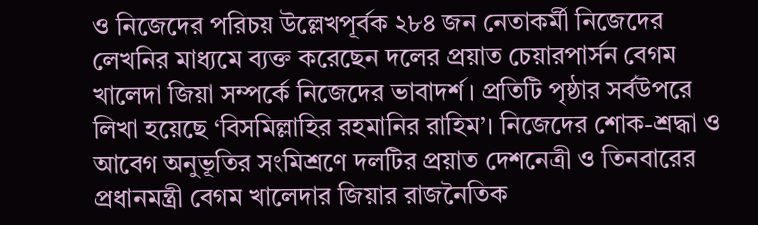ও নিজেদের পরিচয় উল্লেখপূর্বক ২৮৪ জন নেতাকর্মী নিজেদের লেখনির মাধ্যমে ব্যক্ত করেছেন দলের প্রয়াত চেয়ারপার্সন বেগম খালেদা জিয়া সম্পর্কে নিজেদের ভাবাদর্শ। প্রতিটি পৃষ্ঠার সর্বউপরে লিখা হয়েছে ‘বিসমিল্লাহির রহমানির রাহিম’। নিজেদের শোক-শ্রদ্ধা ও আবেগ অনুভূতির সংমিশ্রণে দলটির প্রয়াত দেশনেত্রী ও তিনবারের প্রধানমন্ত্রী বেগম খালেদার জিয়ার রাজনৈতিক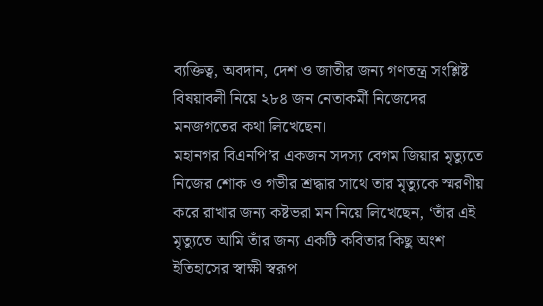ব্যক্তিত্ব, অবদান, দেশ ও জাতীর জন্য গণতন্ত্র সংশ্লিষ্ট বিষয়াবলী নিয়ে ২৮৪ জন নেতাকর্মী নিজেদের মনজগতের কথা লিখেছেন।
মহানগর বিএনপি’র একজন সদস্য বেগম জিয়ার মৃত্যুতে নিজের শোক ও গভীর শ্রদ্ধার সাথে তার মৃত্যুকে স্মরণীয় করে রাখার জন্য কষ্টভরা মন নিয়ে লিখেছেন, ‘তাঁর এই মৃত্যুতে আমি তাঁর জন্য একটি কবিতার কিছু অংশ ইতিহাসের স্বাক্ষী স্বরূপ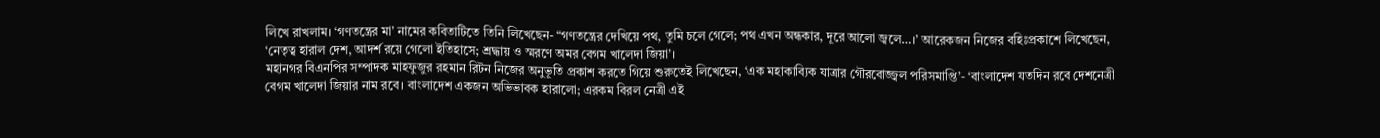লিখে রাখলাম। ‘গণতন্ত্রের মা’ নামের কবিতাটিতে তিনি লিখেছেন- “গণতন্ত্রের দেখিয়ে পথ, তুমি চলে গেলে; পথ এখন অন্ধকার, দূরে আলো জ্বলে…।’ আরেকজন নিজের বহিঃপ্রকাশে লিখেছেন, ‘নেতৃত্ব হারাল দেশ, আদর্শ রয়ে গেলো ইতিহাসে; শ্রদ্ধায় ও স্মরণে অমর বেগম খালেদা জিয়া’।
মহানগর বিএনপির সম্পাদক মাহফুজুর রহমান রিটন নিজের অনুভূতি প্রকাশ করতে গিয়ে শুরুতেই লিখেছেন, ‘এক মহাকাব্যিক যাত্রার গৌরবোজ্জ্বল পরিসমাপ্তি’- ‘বাংলাদেশ যতদিন রবে দেশনেত্রী বেগম খালেদা জিয়ার নাম রবে। বাংলাদেশ একজন অভিভাবক হারালো; এরকম বিরল নেত্রী এই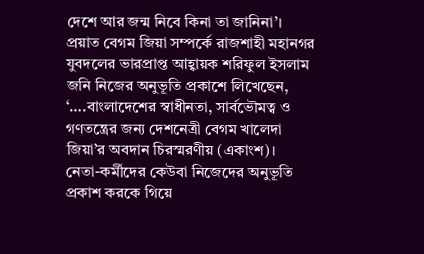দেশে আর জন্ম নিবে কিনা তা জানিনা’।
প্রয়াত বেগম জিয়া সম্পর্কে রাজশাহী মহানগর যুবদলের ভারপ্রাপ্ত আহ্বায়ক শরিফুল ইসলাম জনি নিজের অনুভূতি প্রকাশে লিখেছেন, ‘….বাংলাদেশের স্বাধীনতা, সার্বভৌমত্ব ও গণতন্ত্রের জন্য দেশনেত্রী বেগম খালেদা জিয়া’র অবদান চিরস্মরণীয় (একাংশ)।
নেতা-কর্মীদের কেউবা নিজেদের অনুভূতি প্রকাশ করকে গিয়ে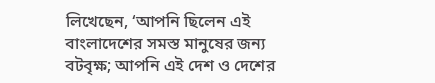লিখেছেন, ‘আপনি ছিলেন এই বাংলাদেশের সমস্ত মানুষের জন্য বটবৃক্ষ; আপনি এই দেশ ও দেশের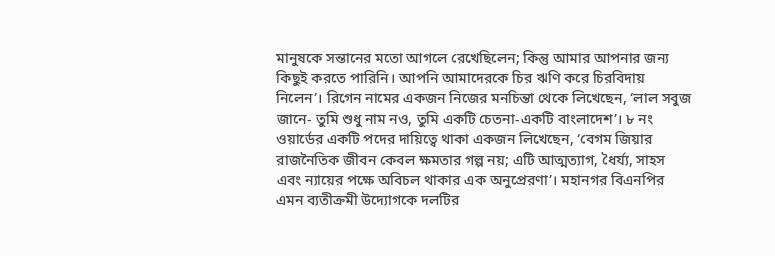মানুষকে সন্তানের মতো আগলে রেখেছিলেন; কিন্তু আমার আপনার জন্য কিছুই করতে পারিনি। আপনি আমাদেরকে চির ঋণি করে চিরবিদায় নিলেন’। রিগেন নামের একজন নিজের মনচিন্তা থেকে লিখেছেন, ‘লাল সবুজ জানে- তুমি শুধু নাম নও, তুমি একটি চেতনা-একটি বাংলাদেশ’। ৮ নং ওয়ার্ডের একটি পদের দায়িত্বে থাকা একজন লিখেছেন, ‘বেগম জিয়ার রাজনৈতিক জীবন কেবল ক্ষমতার গল্প নয়; এটি আত্মত্যাগ, ধৈর্য্য, সাহস এবং ন্যায়ের পক্ষে অবিচল থাকার এক অনুপ্রেরণা’। মহানগর বিএনপির এমন ব্যতীক্রমী উদ্যোগকে দলটির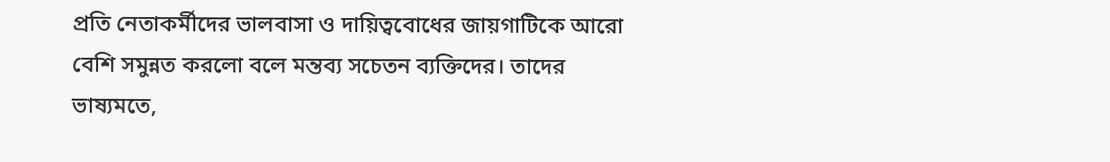প্রতি নেতাকর্মীদের ভালবাসা ও দায়িত্ববোধের জায়গাটিকে আরো বেশি সমুন্নত করলো বলে মন্তব্য সচেতন ব্যক্তিদের। তাদের ভাষ্যমতে,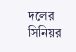দলের সিনিয়র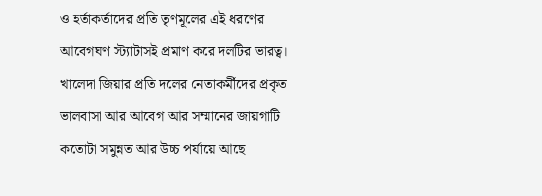ও হর্তাকর্তাদের প্রতি তৃণমূলের এই ধরণের আবেগঘণ স্ট্যাটাসই প্রমাণ করে দলটির ভারত্ব। খালেদা জিয়ার প্রতি দলের নেতাকর্মীদের প্রকৃত ভালবাসা আর আবেগ আর সম্মানের জায়গাটি কতোটা সমুন্নত আর উচ্চ পর্যায়ে আছে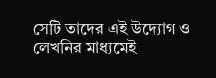সেটি তাদের এই উদ্যোগ ও লেখনির মাধ্যমেই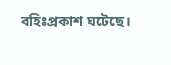বহিঃপ্রকাশ ঘটেছে।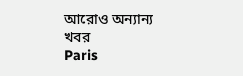আরোও অন্যান্য খবর
Paris